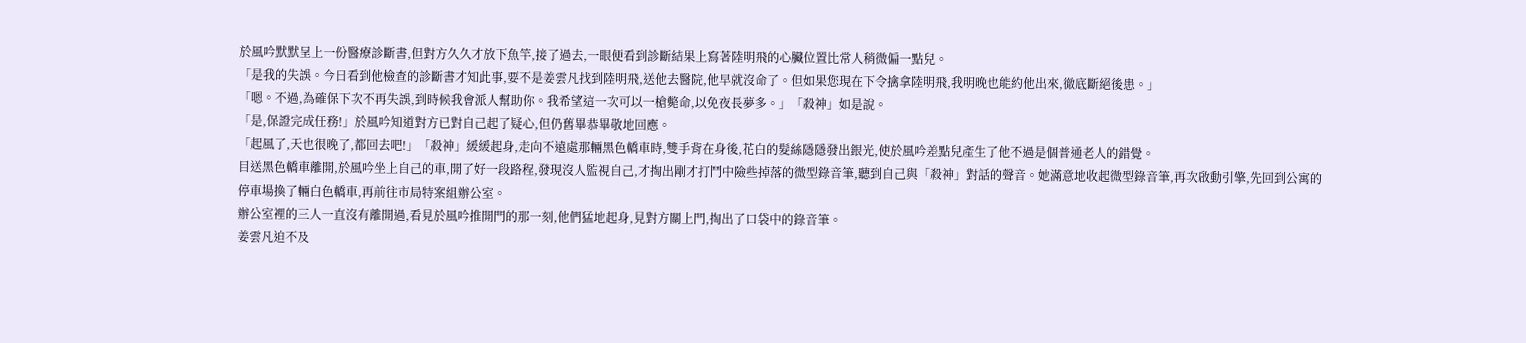於風吟默默呈上一份醫療診斷書,但對方久久才放下魚竿,接了過去,一眼便看到診斷結果上寫著陸明飛的心臟位置比常人稍微偏一點兒。
「是我的失誤。今日看到他檢查的診斷書才知此事,要不是姜雲凡找到陸明飛,送他去醫院,他早就沒命了。但如果您現在下令擒拿陸明飛,我明晚也能約他出來,徹底斷絕後患。」
「嗯。不過,為確保下次不再失誤,到時候我會派人幫助你。我希望這一次可以一槍斃命,以免夜長夢多。」「殺神」如是說。
「是,保證完成任務!」於風吟知道對方已對自己起了疑心,但仍舊畢恭畢敬地回應。
「起風了,天也很晚了,都回去吧!」「殺神」緩緩起身,走向不遠處那輛黑色轎車時,雙手背在身後,花白的髮絲隱隱發出銀光,使於風吟差點兒產生了他不過是個普通老人的錯覺。
目送黑色轎車離開,於風吟坐上自己的車,開了好一段路程,發現沒人監視自己,才掏出剛才打鬥中險些掉落的微型錄音筆,聽到自己與「殺神」對話的聲音。她滿意地收起微型錄音筆,再次啟動引擎,先回到公寓的停車場換了輛白色轎車,再前往市局特案組辦公室。
辦公室裡的三人一直沒有離開過,看見於風吟推開門的那一刻,他們猛地起身,見對方關上門,掏出了口袋中的錄音筆。
姜雲凡迫不及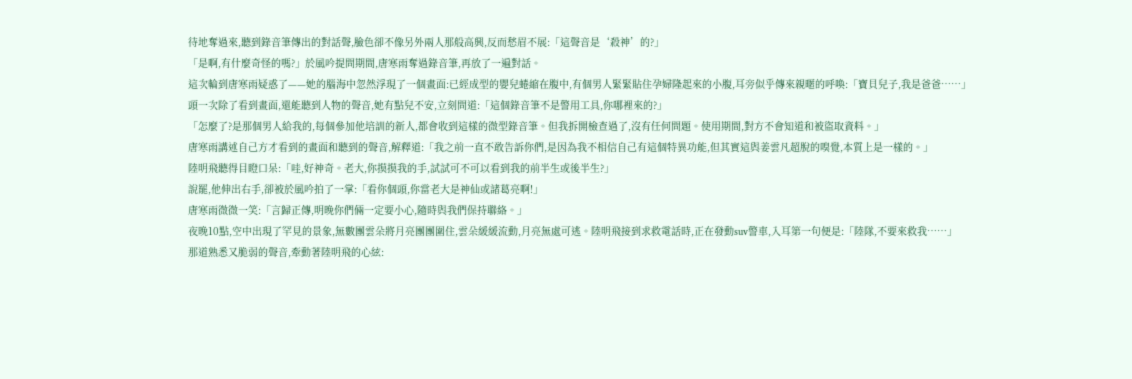待地奪過來,聽到錄音筆傳出的對話聲,臉色卻不像另外兩人那般高興,反而愁眉不展:「這聲音是‘殺神’的?」
「是啊,有什麼奇怪的嗎?」於風吟提問期間,唐寒雨奪過錄音筆,再放了一遍對話。
這次輪到唐寒雨疑惑了——她的腦海中忽然浮現了一個畫面:已經成型的嬰兒蜷縮在腹中,有個男人緊緊貼住孕婦隆起來的小腹,耳旁似乎傳來親暱的呼喚:「寶貝兒子,我是爸爸……」
頭一次除了看到畫面,還能聽到人物的聲音,她有點兒不安,立刻問道:「這個錄音筆不是警用工具,你哪裡來的?」
「怎麼了?是那個男人給我的,每個參加他培訓的新人,都會收到這樣的微型錄音筆。但我拆開檢查過了,沒有任何問題。使用期間,對方不會知道和被盜取資料。」
唐寒雨講述自己方才看到的畫面和聽到的聲音,解釋道:「我之前一直不敢告訴你們,是因為我不相信自己有這個特異功能,但其實這與姜雲凡超脫的嗅覺,本質上是一樣的。」
陸明飛聽得目瞪口呆:「哇,好神奇。老大,你摸摸我的手,試試可不可以看到我的前半生或後半生?」
說罷,他伸出右手,卻被於風吟拍了一掌:「看你個頭,你當老大是神仙或諸葛亮啊!」
唐寒雨微微一笑:「言歸正傳,明晚你們倆一定要小心,隨時與我們保持聯絡。」
夜晚10點,空中出現了罕見的景象,無數團雲朵將月亮團團圍住,雲朵緩緩流動,月亮無處可逃。陸明飛接到求救電話時,正在發動suv警車,入耳第一句便是:「陸隊,不要來救我……」
那道熟悉又脆弱的聲音,牽動著陸明飛的心絃: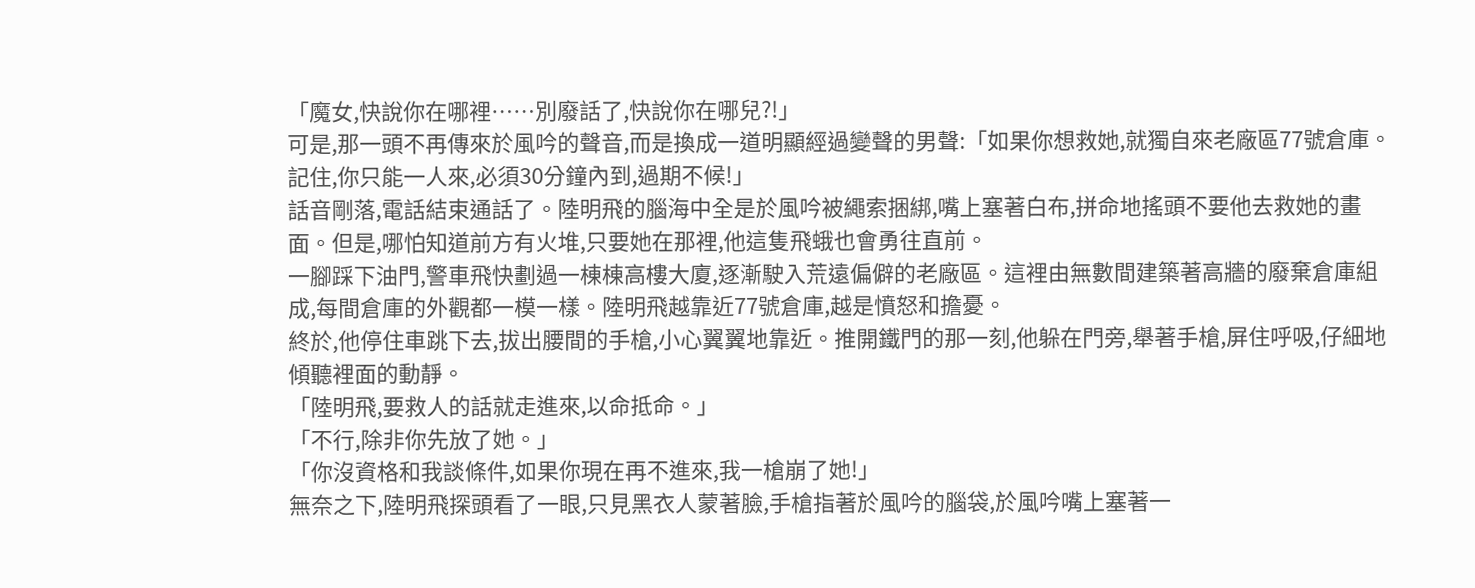「魔女,快說你在哪裡……別廢話了,快說你在哪兒?!」
可是,那一頭不再傳來於風吟的聲音,而是換成一道明顯經過變聲的男聲:「如果你想救她,就獨自來老廠區77號倉庫。記住,你只能一人來,必須30分鐘內到,過期不候!」
話音剛落,電話結束通話了。陸明飛的腦海中全是於風吟被繩索捆綁,嘴上塞著白布,拼命地搖頭不要他去救她的畫面。但是,哪怕知道前方有火堆,只要她在那裡,他這隻飛蛾也會勇往直前。
一腳踩下油門,警車飛快劃過一棟棟高樓大廈,逐漸駛入荒遠偏僻的老廠區。這裡由無數間建築著高牆的廢棄倉庫組成,每間倉庫的外觀都一模一樣。陸明飛越靠近77號倉庫,越是憤怒和擔憂。
終於,他停住車跳下去,拔出腰間的手槍,小心翼翼地靠近。推開鐵門的那一刻,他躲在門旁,舉著手槍,屏住呼吸,仔細地傾聽裡面的動靜。
「陸明飛,要救人的話就走進來,以命抵命。」
「不行,除非你先放了她。」
「你沒資格和我談條件,如果你現在再不進來,我一槍崩了她!」
無奈之下,陸明飛探頭看了一眼,只見黑衣人蒙著臉,手槍指著於風吟的腦袋,於風吟嘴上塞著一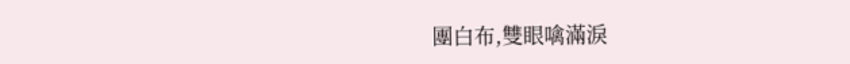團白布,雙眼噙滿淚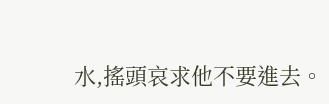水,搖頭哀求他不要進去。